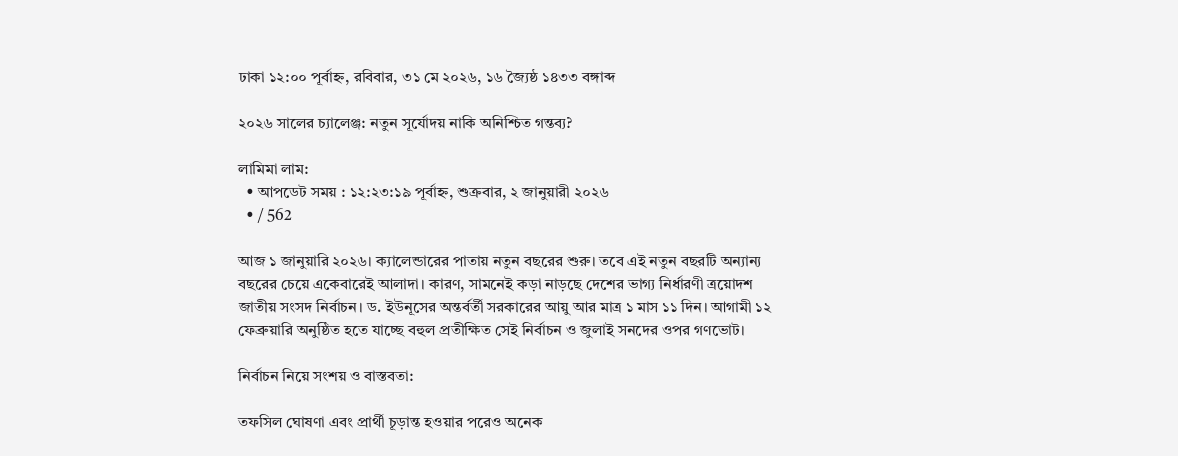ঢাকা ১২:০০ পূর্বাহ্ন, রবিবার, ৩১ মে ২০২৬, ১৬ জ্যৈষ্ঠ ১৪৩৩ বঙ্গাব্দ

২০২৬ সালের চ্যালেঞ্জ: নতুন সূর্যোদয় নাকি অনিশ্চিত গন্তব্য?

লামিমা লাম:
  • আপডেট সময় : ১২:২৩:১৯ পূর্বাহ্ন, শুক্রবার, ২ জানুয়ারী ২০২৬
  • / 562

আজ ১ জানুয়ারি ২০২৬। ক্যালেন্ডারের পাতায় নতুন বছরের শুরু। তবে এই নতুন বছরটি অন্যান্য বছরের চেয়ে একেবারেই আলাদা। কারণ, সামনেই কড়া নাড়ছে দেশের ভাগ্য নির্ধারণী ত্রয়োদশ জাতীয় সংসদ নির্বাচন। ড. ইউনূসের অন্তর্বর্তী সরকারের আয়ু আর মাত্র ১ মাস ১১ দিন। আগামী ১২ ফেব্রুয়ারি অনুষ্ঠিত হতে যাচ্ছে বহুল প্রতীক্ষিত সেই নির্বাচন ও জুলাই সনদের ওপর গণভোট।

নির্বাচন নিয়ে সংশয় ও বাস্তবতা:

তফসিল ঘোষণা এবং প্রার্থী চূড়ান্ত হওয়ার পরেও অনেক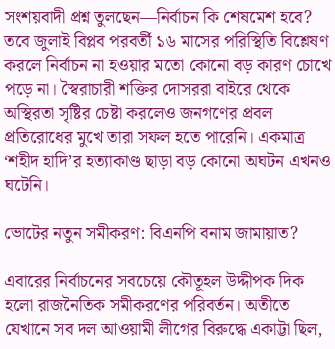সংশয়বাদী প্রশ্ন তুলছেন—নির্বাচন কি শেষমেশ হবে? তবে জুলাই বিপ্লব পরবর্তী ১৬ মাসের পরিস্থিতি বিশ্লেষণ করলে নির্বাচন না হওয়ার মতো কোনো বড় কারণ চোখে পড়ে না। স্বৈরাচারী শক্তির দোসররা বাইরে থেকে অস্থিরতা সৃষ্টির চেষ্টা করলেও জনগণের প্রবল প্রতিরোধের মুখে তারা সফল হতে পারেনি। একমাত্র ‘শহীদ হাদি’র হত্যাকাণ্ড ছাড়া বড় কোনো অঘটন এখনও ঘটেনি।

ভোটের নতুন সমীকরণ: বিএনপি বনাম জামায়াত?

এবারের নির্বাচনের সবচেয়ে কৌতূহল উদ্দীপক দিক হলো রাজনৈতিক সমীকরণের পরিবর্তন। অতীতে যেখানে সব দল আওয়ামী লীগের বিরুদ্ধে একাট্টা ছিল,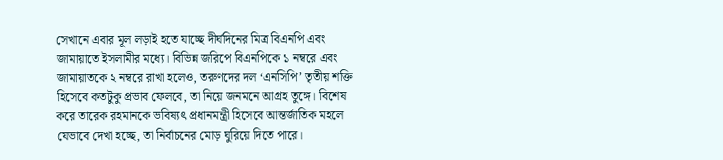সেখানে এবার মূল লড়াই হতে যাচ্ছে দীর্ঘদিনের মিত্র বিএনপি এবং জামায়াতে ইসলামীর মধ্যে। বিভিন্ন জরিপে বিএনপিকে ১ নম্বরে এবং জামায়াতকে ২ নম্বরে রাখা হলেও, তরুণদের দল ‘এনসিপি’ তৃতীয় শক্তি হিসেবে কতটুকু প্রভাব ফেলবে, তা নিয়ে জনমনে আগ্রহ তুঙ্গে। বিশেষ করে তারেক রহমানকে ভবিষ্যৎ প্রধানমন্ত্রী হিসেবে আন্তর্জাতিক মহলে যেভাবে দেখা হচ্ছে, তা নির্বাচনের মোড় ঘুরিয়ে দিতে পারে।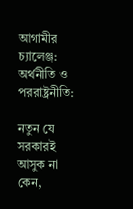আগামীর চ্যালেঞ্জ: অর্থনীতি ও পররাষ্ট্রনীতি:

নতুন যে সরকারই আসুক না কেন,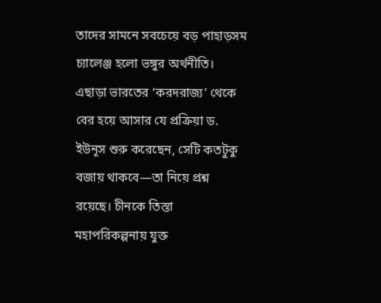তাদের সামনে সবচেয়ে বড় পাহাড়সম চ্যালেঞ্জ হলো ভঙ্গুর অর্থনীতি। এছাড়া ভারতের ‘করদরাজ্য’ থেকে বের হয়ে আসার যে প্রক্রিয়া ড. ইউনূস শুরু করেছেন, সেটি কতটুকু বজায় থাকবে—তা নিয়ে প্রশ্ন রয়েছে। চীনকে তিস্তা মহাপরিকল্পনায় যুক্ত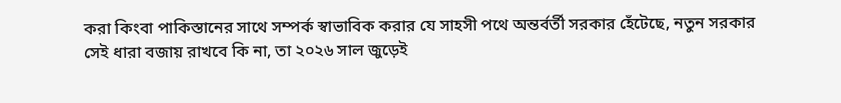করা কিংবা পাকিস্তানের সাথে সম্পর্ক স্বাভাবিক করার যে সাহসী পথে অন্তর্বর্তী সরকার হেঁটেছে, নতুন সরকার সেই ধারা বজায় রাখবে কি না, তা ২০২৬ সাল জুড়েই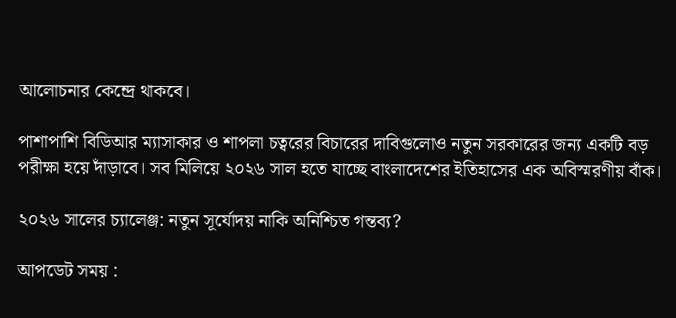আলোচনার কেন্দ্রে থাকবে।

পাশাপাশি বিডিআর ম্যাসাকার ও শাপলা চত্বরের বিচারের দাবিগুলোও নতুন সরকারের জন্য একটি বড় পরীক্ষা হয়ে দাঁড়াবে। সব মিলিয়ে ২০২৬ সাল হতে যাচ্ছে বাংলাদেশের ইতিহাসের এক অবিস্মরণীয় বাঁক।

২০২৬ সালের চ্যালেঞ্জ: নতুন সূর্যোদয় নাকি অনিশ্চিত গন্তব্য?

আপডেট সময় :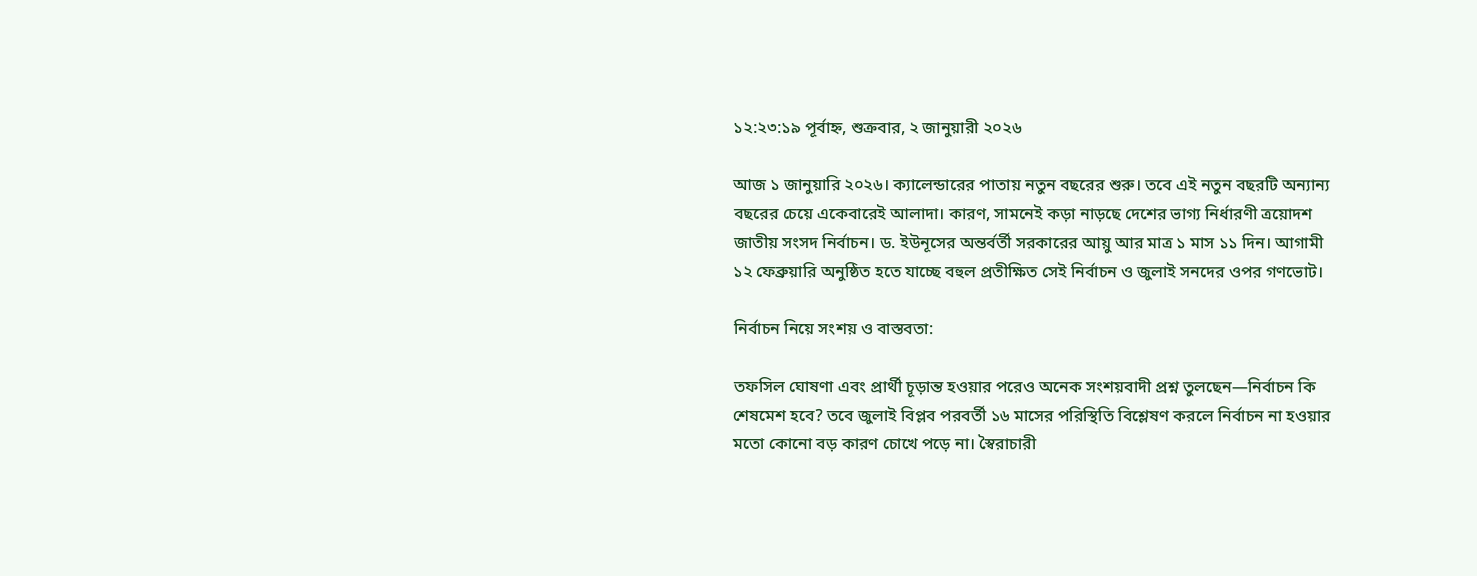১২:২৩:১৯ পূর্বাহ্ন, শুক্রবার, ২ জানুয়ারী ২০২৬

আজ ১ জানুয়ারি ২০২৬। ক্যালেন্ডারের পাতায় নতুন বছরের শুরু। তবে এই নতুন বছরটি অন্যান্য বছরের চেয়ে একেবারেই আলাদা। কারণ, সামনেই কড়া নাড়ছে দেশের ভাগ্য নির্ধারণী ত্রয়োদশ জাতীয় সংসদ নির্বাচন। ড. ইউনূসের অন্তর্বর্তী সরকারের আয়ু আর মাত্র ১ মাস ১১ দিন। আগামী ১২ ফেব্রুয়ারি অনুষ্ঠিত হতে যাচ্ছে বহুল প্রতীক্ষিত সেই নির্বাচন ও জুলাই সনদের ওপর গণভোট।

নির্বাচন নিয়ে সংশয় ও বাস্তবতা:

তফসিল ঘোষণা এবং প্রার্থী চূড়ান্ত হওয়ার পরেও অনেক সংশয়বাদী প্রশ্ন তুলছেন—নির্বাচন কি শেষমেশ হবে? তবে জুলাই বিপ্লব পরবর্তী ১৬ মাসের পরিস্থিতি বিশ্লেষণ করলে নির্বাচন না হওয়ার মতো কোনো বড় কারণ চোখে পড়ে না। স্বৈরাচারী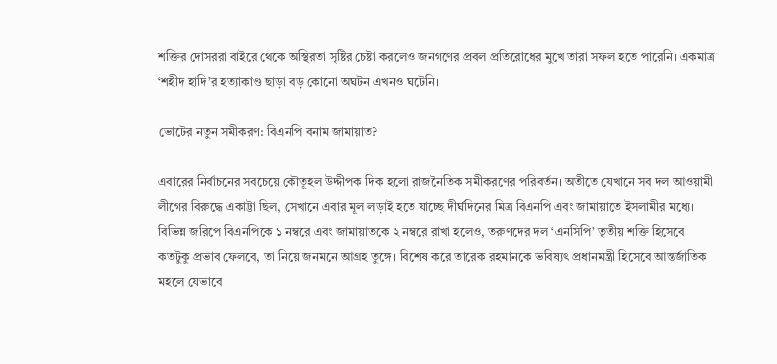শক্তির দোসররা বাইরে থেকে অস্থিরতা সৃষ্টির চেষ্টা করলেও জনগণের প্রবল প্রতিরোধের মুখে তারা সফল হতে পারেনি। একমাত্র ‘শহীদ হাদি’র হত্যাকাণ্ড ছাড়া বড় কোনো অঘটন এখনও ঘটেনি।

ভোটের নতুন সমীকরণ: বিএনপি বনাম জামায়াত?

এবারের নির্বাচনের সবচেয়ে কৌতূহল উদ্দীপক দিক হলো রাজনৈতিক সমীকরণের পরিবর্তন। অতীতে যেখানে সব দল আওয়ামী লীগের বিরুদ্ধে একাট্টা ছিল, সেখানে এবার মূল লড়াই হতে যাচ্ছে দীর্ঘদিনের মিত্র বিএনপি এবং জামায়াতে ইসলামীর মধ্যে। বিভিন্ন জরিপে বিএনপিকে ১ নম্বরে এবং জামায়াতকে ২ নম্বরে রাখা হলেও, তরুণদের দল ‘এনসিপি’ তৃতীয় শক্তি হিসেবে কতটুকু প্রভাব ফেলবে, তা নিয়ে জনমনে আগ্রহ তুঙ্গে। বিশেষ করে তারেক রহমানকে ভবিষ্যৎ প্রধানমন্ত্রী হিসেবে আন্তর্জাতিক মহলে যেভাবে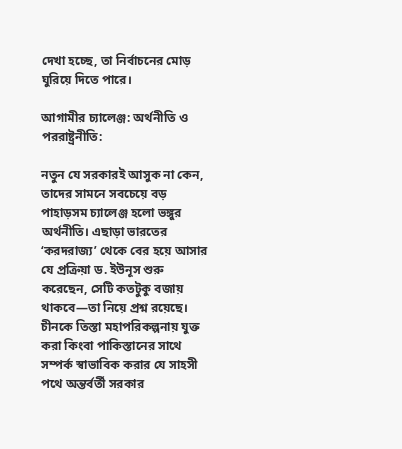দেখা হচ্ছে, তা নির্বাচনের মোড় ঘুরিয়ে দিতে পারে।

আগামীর চ্যালেঞ্জ: অর্থনীতি ও পররাষ্ট্রনীতি:

নতুন যে সরকারই আসুক না কেন, তাদের সামনে সবচেয়ে বড় পাহাড়সম চ্যালেঞ্জ হলো ভঙ্গুর অর্থনীতি। এছাড়া ভারতের ‘করদরাজ্য’ থেকে বের হয়ে আসার যে প্রক্রিয়া ড. ইউনূস শুরু করেছেন, সেটি কতটুকু বজায় থাকবে—তা নিয়ে প্রশ্ন রয়েছে। চীনকে তিস্তা মহাপরিকল্পনায় যুক্ত করা কিংবা পাকিস্তানের সাথে সম্পর্ক স্বাভাবিক করার যে সাহসী পথে অন্তর্বর্তী সরকার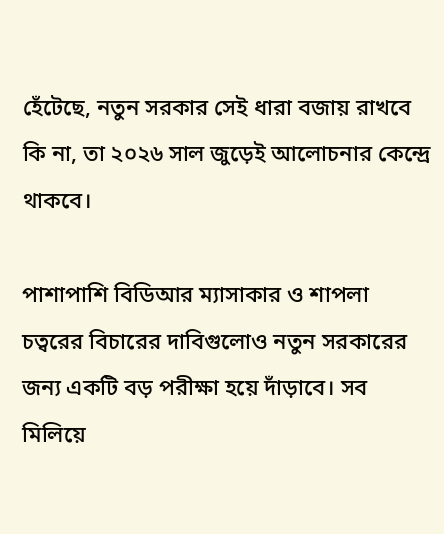হেঁটেছে, নতুন সরকার সেই ধারা বজায় রাখবে কি না, তা ২০২৬ সাল জুড়েই আলোচনার কেন্দ্রে থাকবে।

পাশাপাশি বিডিআর ম্যাসাকার ও শাপলা চত্বরের বিচারের দাবিগুলোও নতুন সরকারের জন্য একটি বড় পরীক্ষা হয়ে দাঁড়াবে। সব মিলিয়ে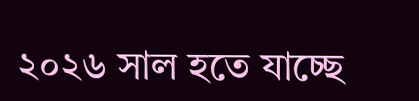২০২৬ সাল হতে যাচ্ছে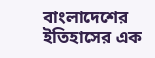বাংলাদেশের ইতিহাসের এক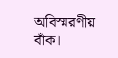অবিস্মরণীয় বাঁক।